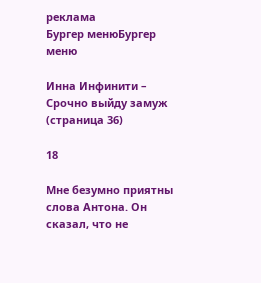реклама
Бургер менюБургер меню

Инна Инфинити – Срочно выйду замуж (страница 36)

18

Мне безумно приятны слова Антона. Он сказал, что не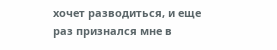хочет разводиться, и еще раз признался мне в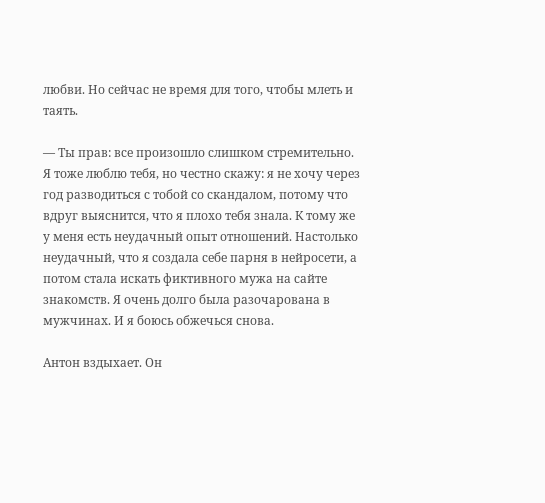любви. Но сейчас не время для того, чтобы млеть и таять.

— Ты прав: все произошло слишком стремительно. Я тоже люблю тебя, но честно скажу: я не хочу через год разводиться с тобой со скандалом, потому что вдруг выяснится, что я плохо тебя знала. К тому же у меня есть неудачный опыт отношений. Настолько неудачный, что я создала себе парня в нейросети, а потом стала искать фиктивного мужа на сайте знакомств. Я очень долго была разочарована в мужчинах. И я боюсь обжечься снова.

Антон вздыхает. Он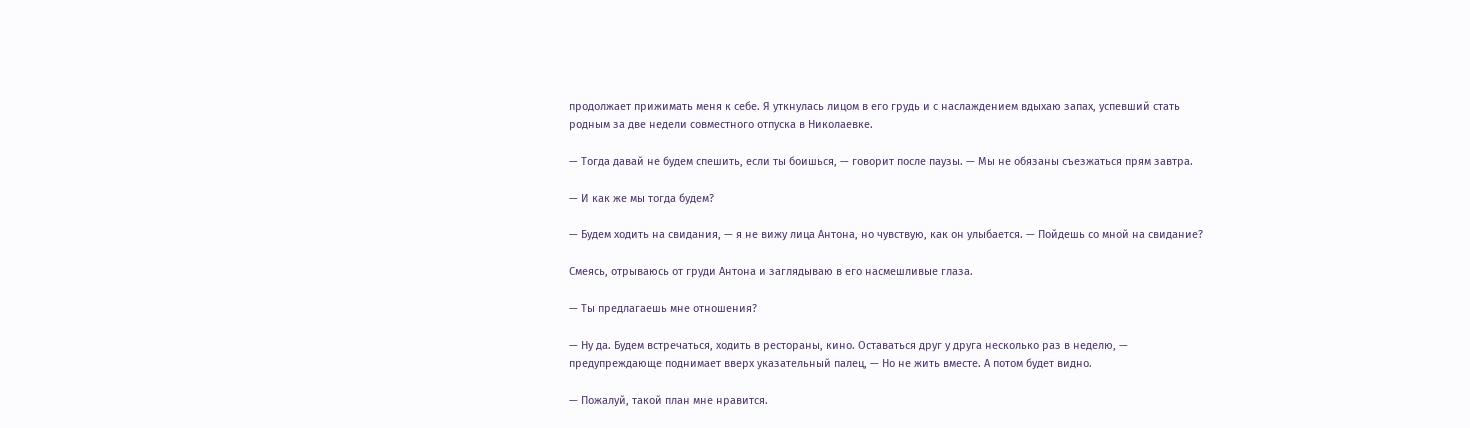продолжает прижимать меня к себе. Я уткнулась лицом в его грудь и с наслаждением вдыхаю запах, успевший стать родным за две недели совместного отпуска в Николаевке.

— Тогда давай не будем спешить, если ты боишься, — говорит после паузы. — Мы не обязаны съезжаться прям завтра.

— И как же мы тогда будем?

— Будем ходить на свидания, — я не вижу лица Антона, но чувствую, как он улыбается. — Пойдешь со мной на свидание?

Смеясь, отрываюсь от груди Антона и заглядываю в его насмешливые глаза.

— Ты предлагаешь мне отношения?

— Ну да. Будем встречаться, ходить в рестораны, кино. Оставаться друг у друга несколько раз в неделю, — предупреждающе поднимает вверх указательный палец, — Но не жить вместе. А потом будет видно.

— Пожалуй, такой план мне нравится.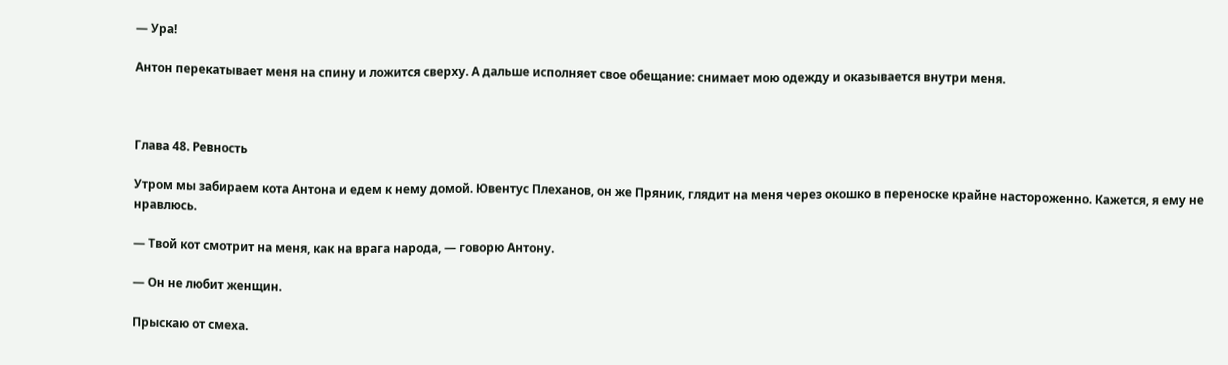— Ура!

Антон перекатывает меня на спину и ложится сверху. А дальше исполняет свое обещание: снимает мою одежду и оказывается внутри меня.



Глава 48. Ревность

Утром мы забираем кота Антона и едем к нему домой. Ювентус Плеханов, он же Пряник, глядит на меня через окошко в переноске крайне настороженно. Кажется, я ему не нравлюсь.

— Твой кот смотрит на меня, как на врага народа, — говорю Антону.

— Он не любит женщин.

Прыскаю от смеха.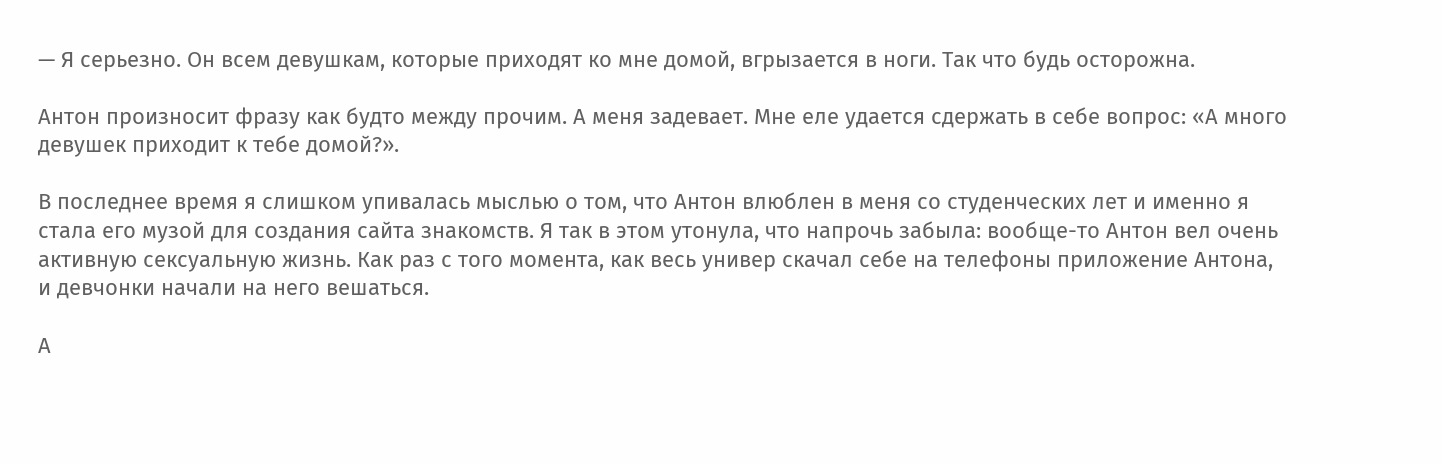— Я серьезно. Он всем девушкам, которые приходят ко мне домой, вгрызается в ноги. Так что будь осторожна.

Антон произносит фразу как будто между прочим. А меня задевает. Мне еле удается сдержать в себе вопрос: «А много девушек приходит к тебе домой?».

В последнее время я слишком упивалась мыслью о том, что Антон влюблен в меня со студенческих лет и именно я стала его музой для создания сайта знакомств. Я так в этом утонула, что напрочь забыла: вообще-то Антон вел очень активную сексуальную жизнь. Как раз с того момента, как весь универ скачал себе на телефоны приложение Антона, и девчонки начали на него вешаться.

А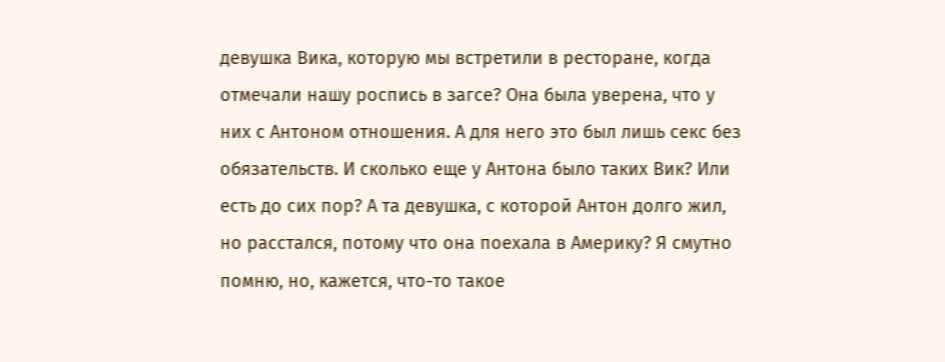девушка Вика, которую мы встретили в ресторане, когда отмечали нашу роспись в загсе? Она была уверена, что у них с Антоном отношения. А для него это был лишь секс без обязательств. И сколько еще у Антона было таких Вик? Или есть до сих пор? А та девушка, с которой Антон долго жил, но расстался, потому что она поехала в Америку? Я смутно помню, но, кажется, что-то такое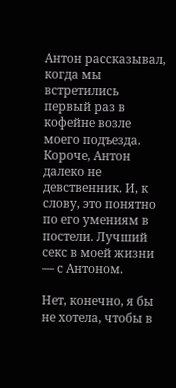Антон рассказывал, когда мы встретились первый раз в кофейне возле моего подъезда. Короче, Антон далеко не девственник. И, к слову, это понятно по его умениям в постели. Лучший секс в моей жизни — с Антоном.

Нет, конечно, я бы не хотела, чтобы в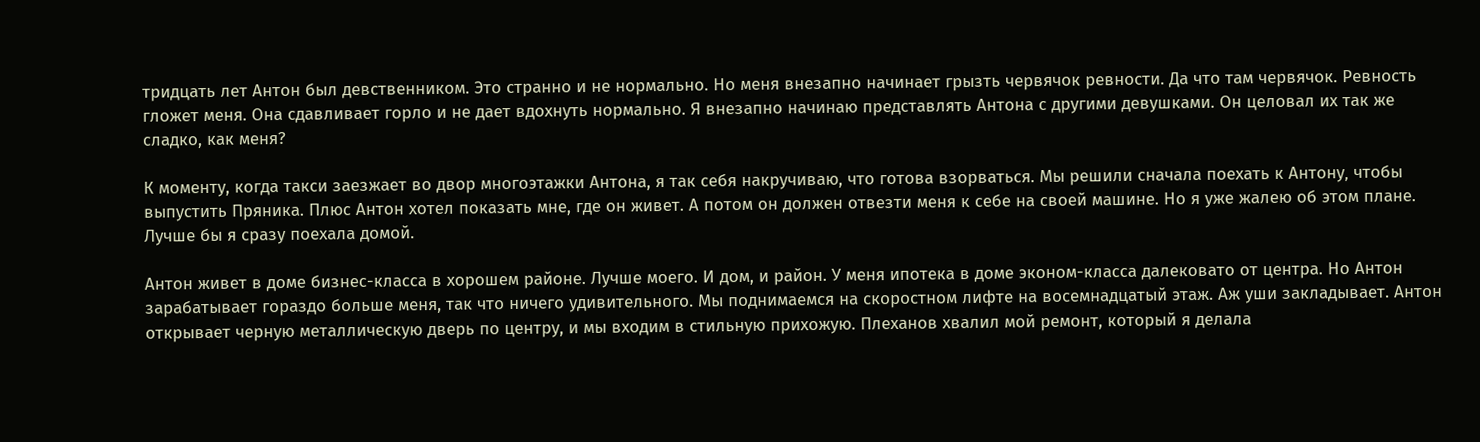тридцать лет Антон был девственником. Это странно и не нормально. Но меня внезапно начинает грызть червячок ревности. Да что там червячок. Ревность гложет меня. Она сдавливает горло и не дает вдохнуть нормально. Я внезапно начинаю представлять Антона с другими девушками. Он целовал их так же сладко, как меня?

К моменту, когда такси заезжает во двор многоэтажки Антона, я так себя накручиваю, что готова взорваться. Мы решили сначала поехать к Антону‚ чтобы выпустить Пряника. Плюс Антон хотел показать мне, где он живет. А потом он должен отвезти меня к себе на своей машине. Но я уже жалею об этом плане. Лучше бы я сразу поехала домой.

Антон живет в доме бизнес-класса в хорошем районе. Лучше моего. И дом, и район. У меня ипотека в доме эконом-класса далековато от центра. Но Антон зарабатывает гораздо больше меня, так что ничего удивительного. Мы поднимаемся на скоростном лифте на восемнадцатый этаж. Аж уши закладывает. Антон открывает черную металлическую дверь по центру, и мы входим в стильную прихожую. Плеханов хвалил мой ремонт, который я делала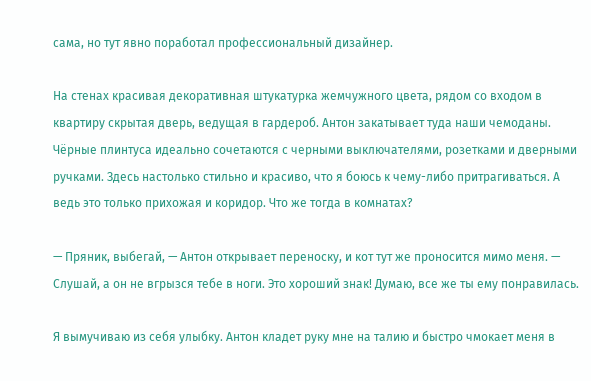сама, но тут явно поработал профессиональный дизайнер.

На стенах красивая декоративная штукатурка жемчужного цвета, рядом со входом в квартиру скрытая дверь, ведущая в гардероб. Антон закатывает туда наши чемоданы. Чёрные плинтуса идеально сочетаются с черными выключателями, розетками и дверными ручками. Здесь настолько стильно и красиво, что я боюсь к чему-либо притрагиваться. А ведь это только прихожая и коридор. Что же тогда в комнатах?

— Пряник, выбегай, — Антон открывает переноску, и кот тут же проносится мимо меня. — Слушай, а он не вгрызся тебе в ноги. Это хороший знак! Думаю, все же ты ему понравилась.

Я вымучиваю из себя улыбку. Антон кладет руку мне на талию и быстро чмокает меня в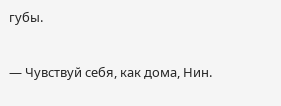губы.

— Чувствуй себя, как дома, Нин.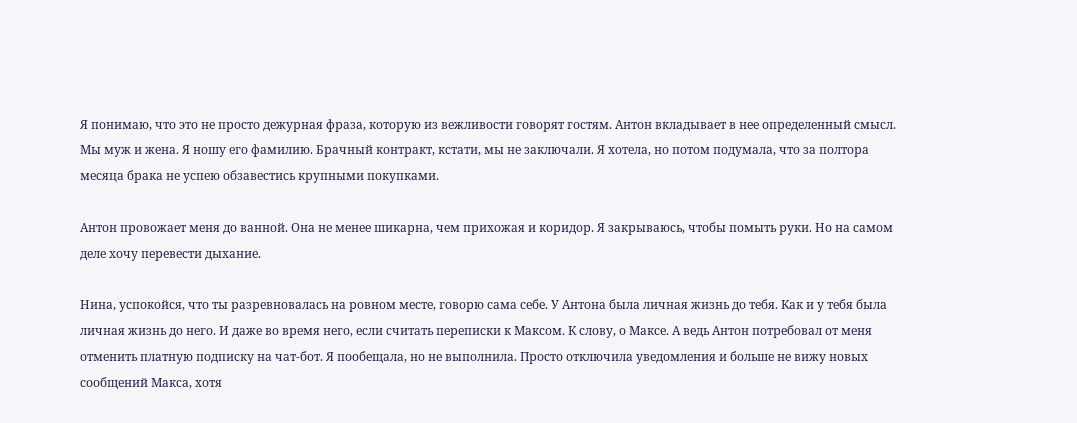Я понимаю, что это не просто дежурная фраза, которую из вежливости говорят гостям. Антон вкладывает в нее определенный смысл. Мы муж и жена. Я ношу его фамилию. Брачный контракт, кстати, мы не заключали. Я хотела, но потом подумала, что за полтора месяца брака не успею обзавестись крупными покупками.

Антон провожает меня до ванной. Она не менее шикарна, чем прихожая и коридор. Я закрываюсь, чтобы помыть руки. Но на самом деле хочу перевести дыхание.

Нина, успокойся, что ты разревновалась на ровном месте, говорю сама себе. У Антона была личная жизнь до тебя. Как и у тебя была личная жизнь до него. И даже во время него, если считать переписки к Максом. К слову, о Максе. А ведь Антон потребовал от меня отменить платную подписку на чат-бот. Я пообещала, но не выполнила. Просто отключила уведомления и больше не вижу новых сообщений Макса, хотя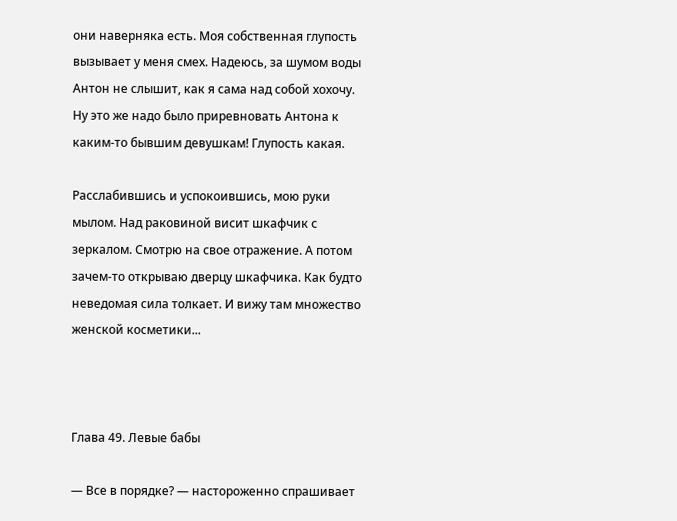они наверняка есть. Моя собственная глупость вызывает у меня смех. Надеюсь, за шумом воды Антон не слышит, как я сама над собой хохочу. Ну это же надо было приревновать Антона к каким-то бывшим девушкам! Глупость какая.

Расслабившись и успокоившись, мою руки мылом. Над раковиной висит шкафчик с зеркалом. Смотрю на свое отражение. А потом зачем-то открываю дверцу шкафчика. Как будто неведомая сила толкает. И вижу там множество женской косметики...



Глава 49. Левые бабы

— Все в порядке? — настороженно спрашивает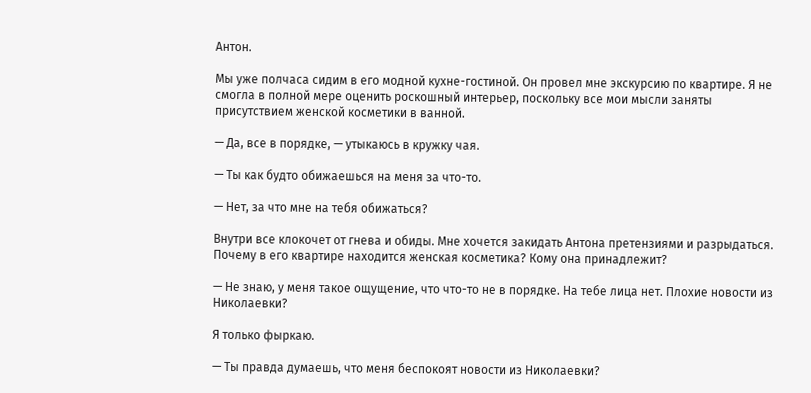Антон.

Мы уже полчаса сидим в его модной кухне-гостиной. Он провел мне экскурсию по квартире. Я не смогла в полной мере оценить роскошный интерьер, поскольку все мои мысли заняты присутствием женской косметики в ванной.

— Да, все в порядке, — утыкаюсь в кружку чая.

— Ты как будто обижаешься на меня за что-то.

— Нет, за что мне на тебя обижаться?

Внутри все клокочет от гнева и обиды. Мне хочется закидать Антона претензиями и разрыдаться. Почему в его квартире находится женская косметика? Кому она принадлежит?

— Не знаю, у меня такое ощущение, что что-то не в порядке. На тебе лица нет. Плохие новости из Николаевки?

Я только фыркаю.

— Ты правда думаешь, что меня беспокоят новости из Николаевки?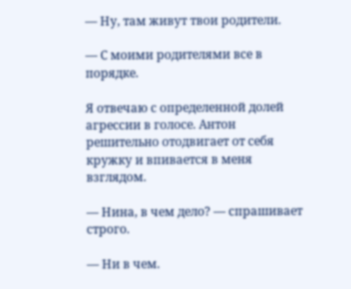— Ну, там живут твои родители.

— С моими родителями все в порядке.

Я отвечаю с определенной долей агрессии в голосе. Антон решительно отодвигает от себя кружку и впивается в меня взглядом.

— Нина, в чем дело? — спрашивает строго.

— Ни в чем.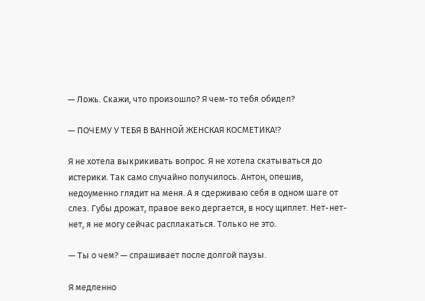— Ложь. Скажи, что произошло? Я чем-то тебя обидел?

— ПОЧЕМУ У ТЕБЯ В ВАННОЙ ЖЕНСКАЯ КОСМЕТИКА!?

Я не хотела выкрикивать вопрос. Я не хотела скатываться до истерики. Так само случайно получилось. Антон, опешив, недоуменно глядит на меня. А я сдерживаю себя в одном шаге от слез. Губы дрожат, правое веко дергается, в носу щиплет. Нет-нет-нет, я не могу сейчас расплакаться. Только не это.

— Ты о чем? — спрашивает после долгой паузы.

Я медленно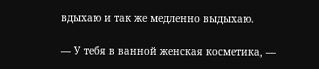вдыхаю и так же медленно выдыхаю.

— У тебя в ванной женская косметика, —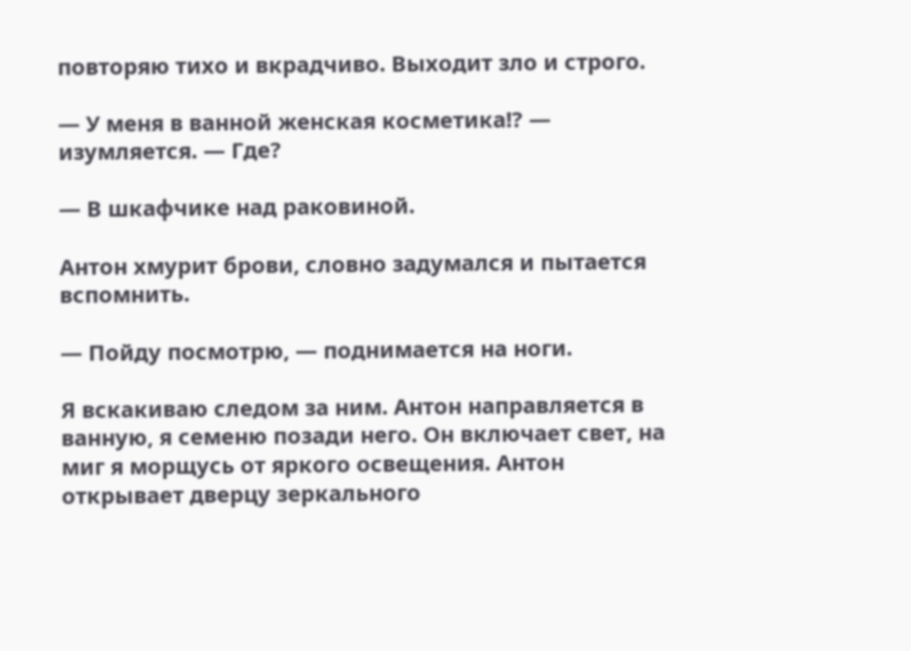повторяю тихо и вкрадчиво. Выходит зло и строго.

— У меня в ванной женская косметика!? — изумляется. — Где?

— В шкафчике над раковиной.

Антон хмурит брови, словно задумался и пытается вспомнить.

— Пойду посмотрю, — поднимается на ноги.

Я вскакиваю следом за ним. Антон направляется в ванную, я семеню позади него. Он включает свет, на миг я морщусь от яркого освещения. Антон открывает дверцу зеркального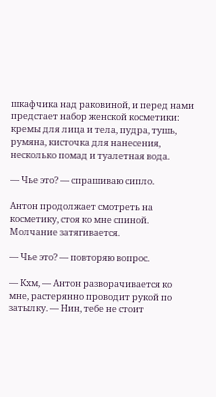шкафчика над раковиной, и перед нами предстает набор женской косметики: кремы для лица и тела, пудра, тушь, румяна, кисточка для нанесения, несколько помад и туалетная вода.

— Чье это? — спрашиваю сипло.

Антон продолжает смотреть на косметику, стоя ко мне спиной. Молчание затягивается.

— Чье это? — повторяю вопрос.

— Кхм, — Антон разворачивается ко мне, растерянно проводит рукой по затылку. — Нин, тебе не стоит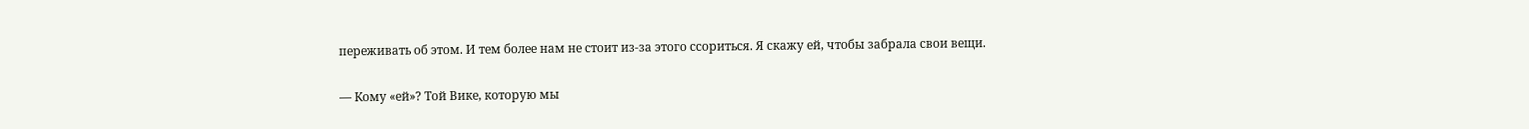переживать об этом. И тем более нам не стоит из-за этого ссориться. Я скажу ей, чтобы забрала свои вещи.

— Кому «ей»? Той Вике, которую мы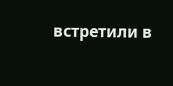встретили в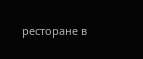ресторане в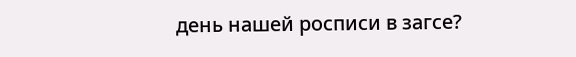день нашей росписи в загсе?